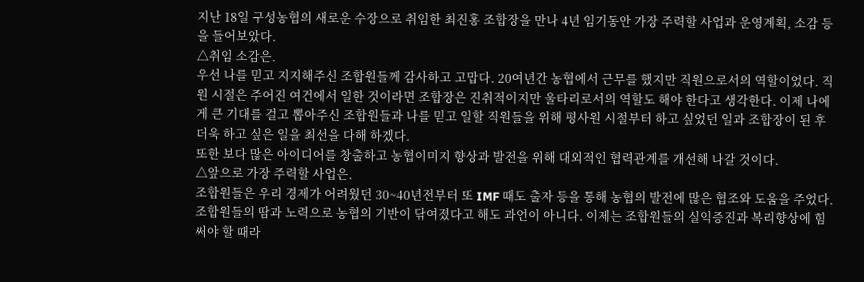지난 18일 구성농협의 새로운 수장으로 취임한 최진홍 조합장을 만나 4년 임기동안 가장 주력할 사업과 운영계획, 소감 등을 들어보았다.
△취임 소감은.
우선 나를 믿고 지지해주신 조합원들께 감사하고 고맙다. 20여년간 농협에서 근무를 했지만 직원으로서의 역할이었다. 직원 시절은 주어진 여건에서 일한 것이라면 조합장은 진취적이지만 울타리로서의 역할도 해야 한다고 생각한다. 이제 나에게 큰 기대를 걸고 뽑아주신 조합원들과 나를 믿고 일할 직원들을 위해 평사원 시절부터 하고 싶었던 일과 조합장이 된 후 더욱 하고 싶은 일을 최선을 다해 하겠다.
또한 보다 많은 아이디어를 창출하고 농협이미지 향상과 발전을 위해 대외적인 협력관계를 개선해 나갈 것이다.
△앞으로 가장 주력할 사업은.
조합원들은 우리 경제가 어려웠던 30~40년전부터 또 IMF 때도 출자 등을 통해 농협의 발전에 많은 협조와 도움을 주었다. 조합원들의 땀과 노력으로 농협의 기반이 닦여졌다고 해도 과언이 아니다. 이제는 조합원들의 실익증진과 복리향상에 힘써야 할 때라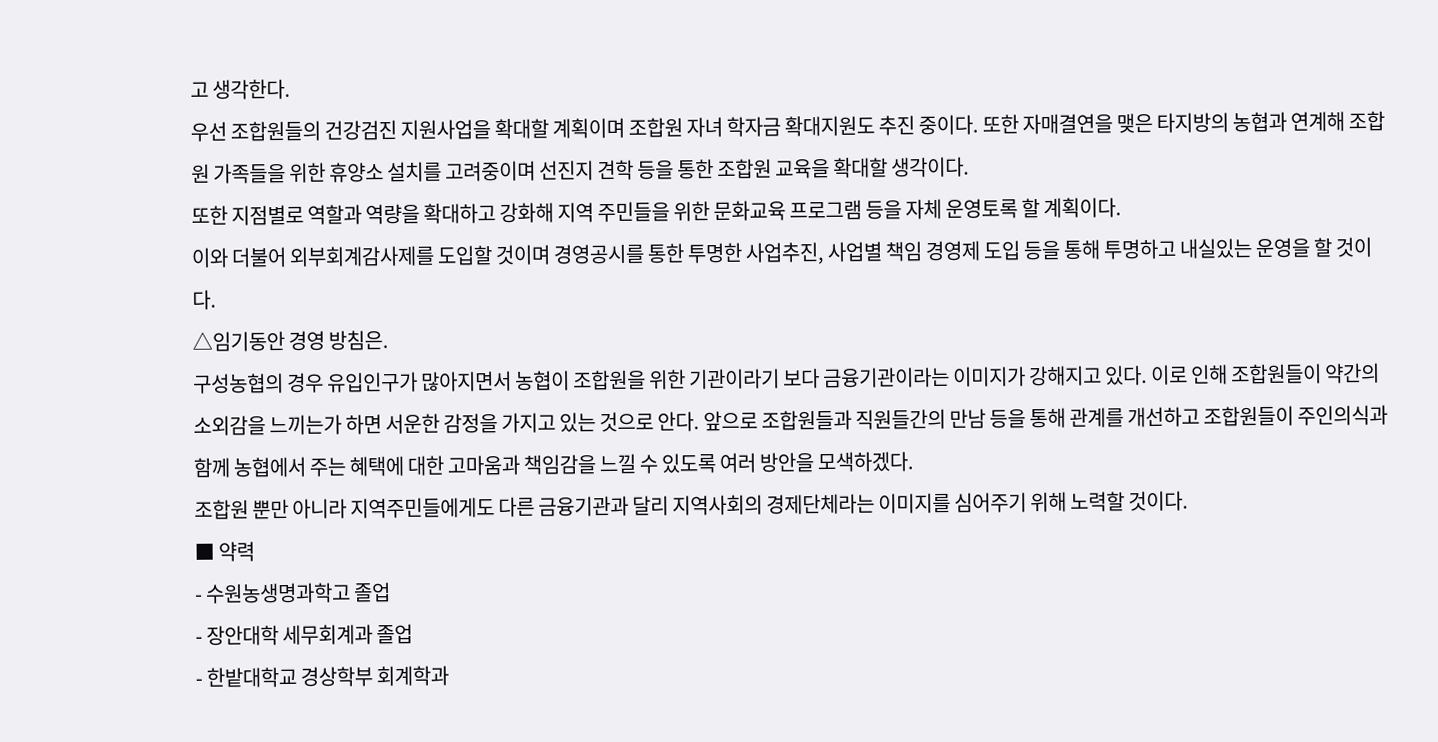고 생각한다.
우선 조합원들의 건강검진 지원사업을 확대할 계획이며 조합원 자녀 학자금 확대지원도 추진 중이다. 또한 자매결연을 맺은 타지방의 농협과 연계해 조합원 가족들을 위한 휴양소 설치를 고려중이며 선진지 견학 등을 통한 조합원 교육을 확대할 생각이다.
또한 지점별로 역할과 역량을 확대하고 강화해 지역 주민들을 위한 문화교육 프로그램 등을 자체 운영토록 할 계획이다.
이와 더불어 외부회계감사제를 도입할 것이며 경영공시를 통한 투명한 사업추진, 사업별 책임 경영제 도입 등을 통해 투명하고 내실있는 운영을 할 것이다.
△임기동안 경영 방침은.
구성농협의 경우 유입인구가 많아지면서 농협이 조합원을 위한 기관이라기 보다 금융기관이라는 이미지가 강해지고 있다. 이로 인해 조합원들이 약간의 소외감을 느끼는가 하면 서운한 감정을 가지고 있는 것으로 안다. 앞으로 조합원들과 직원들간의 만남 등을 통해 관계를 개선하고 조합원들이 주인의식과 함께 농협에서 주는 혜택에 대한 고마움과 책임감을 느낄 수 있도록 여러 방안을 모색하겠다.
조합원 뿐만 아니라 지역주민들에게도 다른 금융기관과 달리 지역사회의 경제단체라는 이미지를 심어주기 위해 노력할 것이다.
■ 약력
- 수원농생명과학고 졸업
- 장안대학 세무회계과 졸업
- 한밭대학교 경상학부 회계학과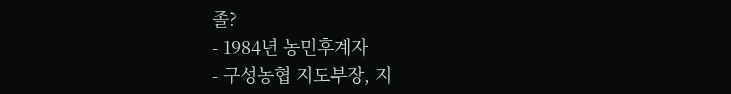졸?
- 1984년 농민후계자
- 구성농협 지도부장, 지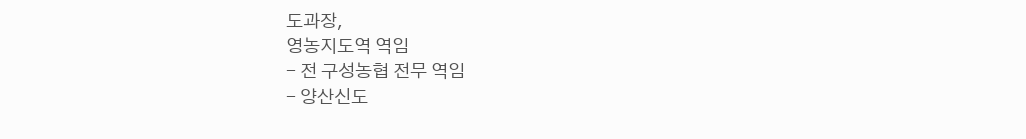도과장,
영농지도역 역임
- 전 구성농협 전무 역임
- 양산신도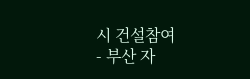시 건설참여
- 부산 자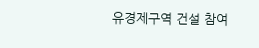유경제구역 건설 참여